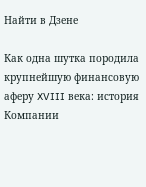Найти в Дзене

Как одна шутка породила крупнейшую финансовую аферу XVIII века: история Компании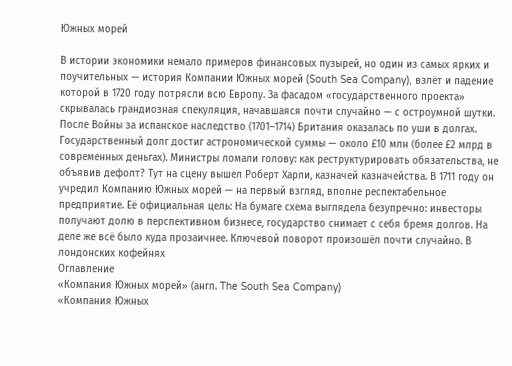Южных морей

В истории экономики немало примеров финансовых пузырей, но один из самых ярких и поучительных — история Компании Южных морей (South Sea Company), взлёт и падение которой в 1720 году потрясли всю Европу. За фасадом «государственного проекта» скрывалась грандиозная спекуляция, начавшаяся почти случайно — с остроумной шутки. После Войны за испанское наследство (1701–1714) Британия оказалась по уши в долгах. Государственный долг достиг астрономической суммы — около £10 млн (более £2 млрд в современных деньгах). Министры ломали голову: как реструктурировать обязательства, не объявив дефолт? Тут на сцену вышел Роберт Харли, казначей казначейства. В 1711 году он учредил Компанию Южных морей — на первый взгляд, вполне респектабельное предприятие. Её официальная цель: На бумаге схема выглядела безупречно: инвесторы получают долю в перспективном бизнесе, государство снимает с себя бремя долгов. На деле же всё было куда прозаичнее. Ключевой поворот произошёл почти случайно. В лондонских кофейнях
Оглавление
«Компания Южных морей» (англ. The South Sea Company)
«Компания Южных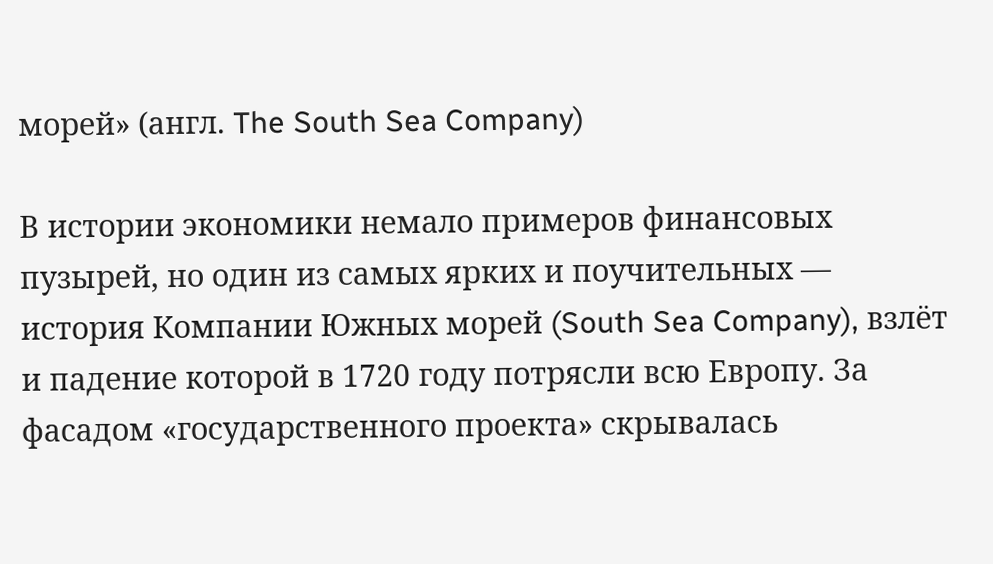морей» (англ. The South Sea Company)

В истории экономики немало примеров финансовых пузырей, но один из самых ярких и поучительных — история Компании Южных морей (South Sea Company), взлёт и падение которой в 1720 году потрясли всю Европу. За фасадом «государственного проекта» скрывалась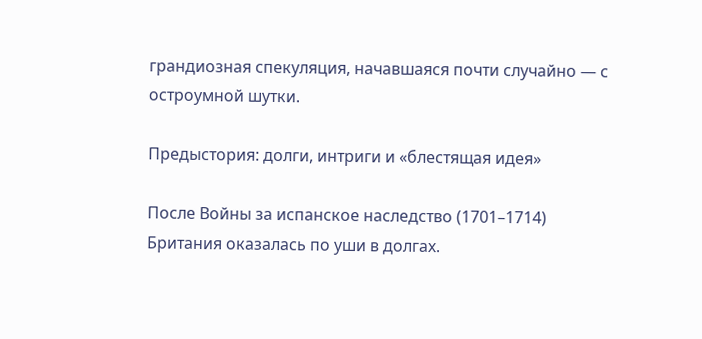грандиозная спекуляция, начавшаяся почти случайно — с остроумной шутки.

Предыстория: долги, интриги и «блестящая идея»

После Войны за испанское наследство (1701–1714) Британия оказалась по уши в долгах.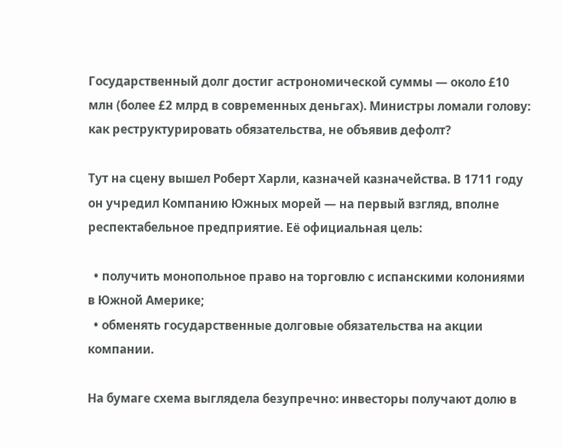Государственный долг достиг астрономической суммы — около £10 млн (более £2 млрд в современных деньгах). Министры ломали голову: как реструктурировать обязательства, не объявив дефолт?

Тут на сцену вышел Роберт Харли, казначей казначейства. В 1711 году он учредил Компанию Южных морей — на первый взгляд, вполне респектабельное предприятие. Её официальная цель:

  • получить монопольное право на торговлю с испанскими колониями в Южной Америке;
  • обменять государственные долговые обязательства на акции компании.

На бумаге схема выглядела безупречно: инвесторы получают долю в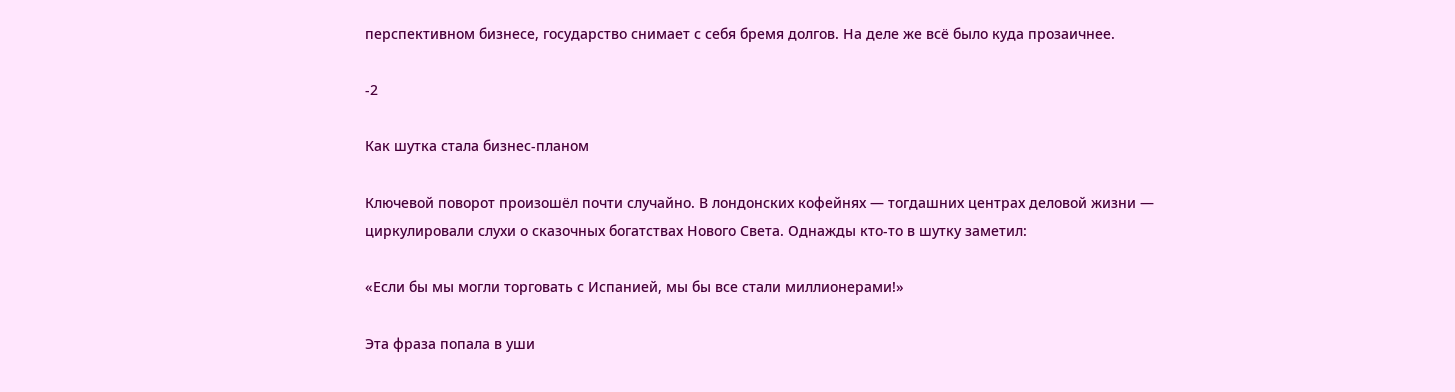перспективном бизнесе, государство снимает с себя бремя долгов. На деле же всё было куда прозаичнее.

-2

Как шутка стала бизнес‑планом

Ключевой поворот произошёл почти случайно. В лондонских кофейнях — тогдашних центрах деловой жизни — циркулировали слухи о сказочных богатствах Нового Света. Однажды кто‑то в шутку заметил:

«Если бы мы могли торговать с Испанией, мы бы все стали миллионерами!»

Эта фраза попала в уши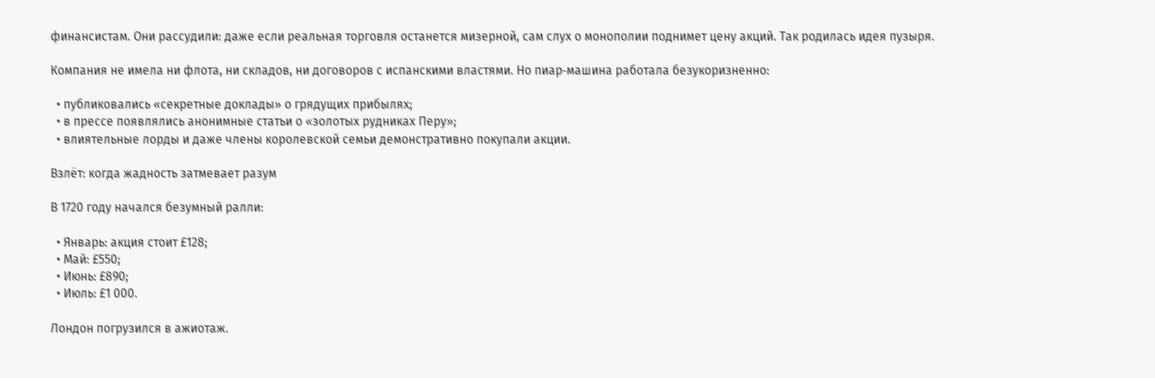финансистам. Они рассудили: даже если реальная торговля останется мизерной, сам слух о монополии поднимет цену акций. Так родилась идея пузыря.

Компания не имела ни флота, ни складов, ни договоров с испанскими властями. Но пиар‑машина работала безукоризненно:

  • публиковались «секретные доклады» о грядущих прибылях;
  • в прессе появлялись анонимные статьи о «золотых рудниках Перу»;
  • влиятельные лорды и даже члены королевской семьи демонстративно покупали акции.

Взлёт: когда жадность затмевает разум

В 1720 году начался безумный ралли:

  • Январь: акция стоит £128;
  • Май: £550;
  • Июнь: £890;
  • Июль: £1 000.

Лондон погрузился в ажиотаж.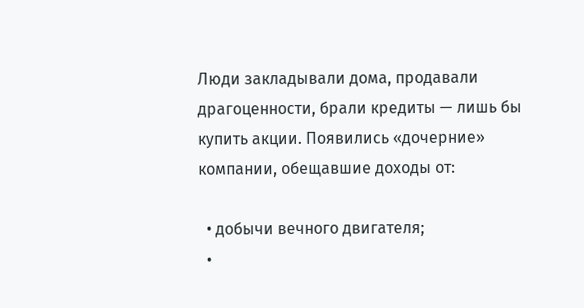Люди закладывали дома, продавали драгоценности, брали кредиты — лишь бы купить акции. Появились «дочерние» компании, обещавшие доходы от:

  • добычи вечного двигателя;
  •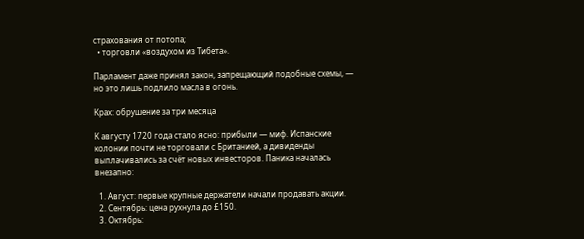страхования от потопа;
  • торговли «воздухом из Тибета».

Парламент даже принял закон, запрещающий подобные схемы, — но это лишь подлило масла в огонь.

Крах: обрушение за три месяца

К августу 1720 года стало ясно: прибыли — миф. Испанские колонии почти не торговали с Британией, а дивиденды выплачивались за счёт новых инвесторов. Паника началась внезапно:

  1. Август: первые крупные держатели начали продавать акции.
  2. Сентябрь: цена рухнула до £150.
  3. Октябрь: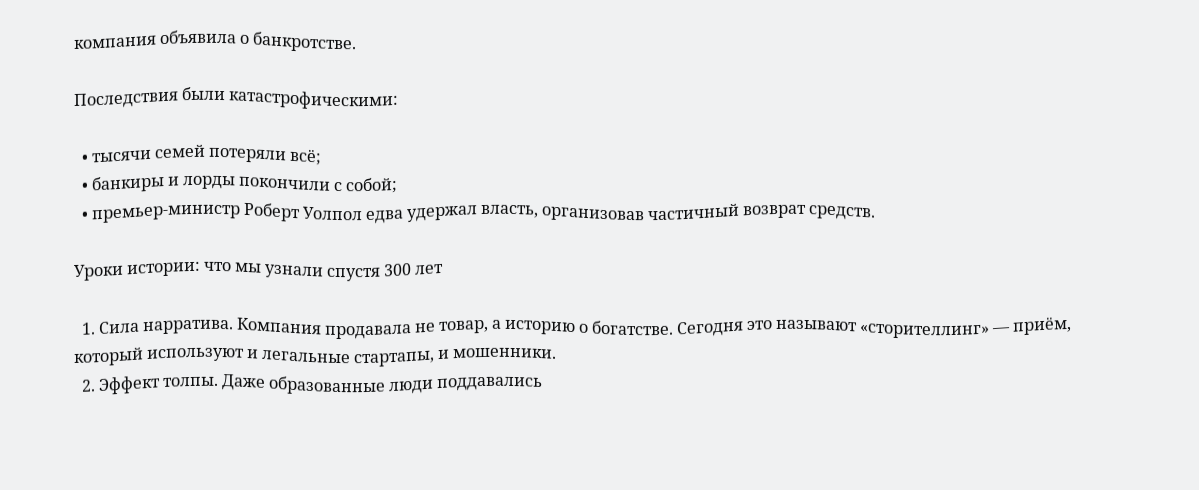компания объявила о банкротстве.

Последствия были катастрофическими:

  • тысячи семей потеряли всё;
  • банкиры и лорды покончили с собой;
  • премьер‑министр Роберт Уолпол едва удержал власть, организовав частичный возврат средств.

Уроки истории: что мы узнали спустя 300 лет

  1. Сила нарратива. Компания продавала не товар, а историю о богатстве. Сегодня это называют «сторителлинг» — приём, который используют и легальные стартапы, и мошенники.
  2. Эффект толпы. Даже образованные люди поддавались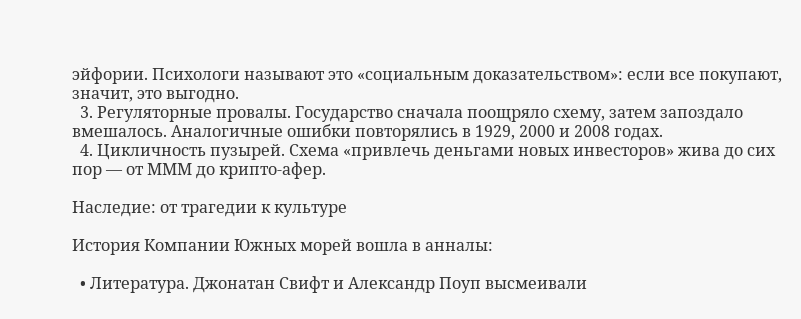эйфории. Психологи называют это «социальным доказательством»: если все покупают, значит, это выгодно.
  3. Регуляторные провалы. Государство сначала поощряло схему, затем запоздало вмешалось. Аналогичные ошибки повторялись в 1929, 2000 и 2008 годах.
  4. Цикличность пузырей. Схема «привлечь деньгами новых инвесторов» жива до сих пор — от МММ до крипто‑афер.

Наследие: от трагедии к культуре

История Компании Южных морей вошла в анналы:

  • Литература. Джонатан Свифт и Александр Поуп высмеивали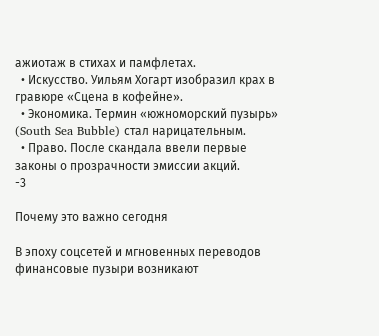ажиотаж в стихах и памфлетах.
  • Искусство. Уильям Хогарт изобразил крах в гравюре «Сцена в кофейне».
  • Экономика. Термин «южноморский пузырь» (South Sea Bubble) стал нарицательным.
  • Право. После скандала ввели первые законы о прозрачности эмиссии акций.
-3

Почему это важно сегодня

В эпоху соцсетей и мгновенных переводов финансовые пузыри возникают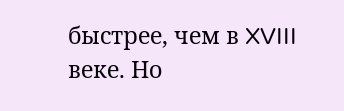быстрее, чем в XVIII веке. Но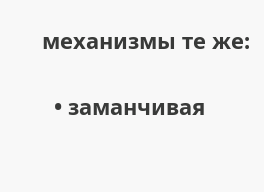механизмы те же:

  • заманчивая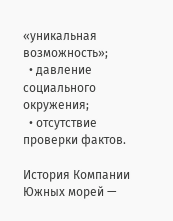«уникальная возможность»;
  • давление социального окружения;
  • отсутствие проверки фактов.

История Компании Южных морей —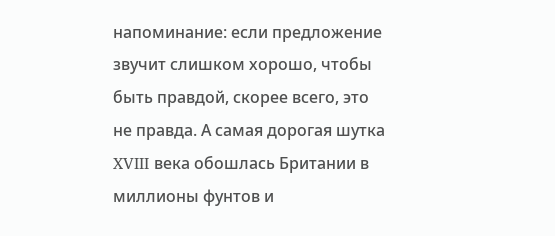напоминание: если предложение звучит слишком хорошо, чтобы быть правдой, скорее всего, это не правда. А самая дорогая шутка XVIII века обошлась Британии в миллионы фунтов и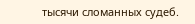тысячи сломанных судеб.